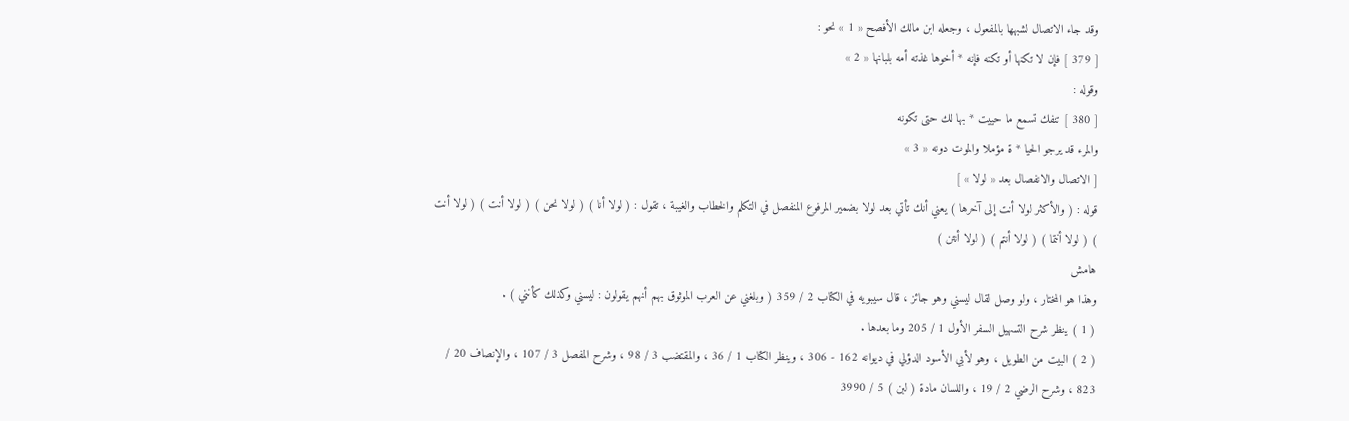وقد جاء الاتصال لشبهها بالمفعول ، وجعله ابن مالك الأفصح « 1 » نحو :
[ 379 ] فإن لا تكنها أو تكنه فإنه * أخوها غذته أمه بلبانها « 2 »
وقوله :
[ 380 ] تنفك تسمع ما حييت * بها لك حتى تكونه
والمرء قد يرجو الحيا * ة مؤملا والموت دونه « 3 »
[ الاتصال والانفصال بعد « لولا » ]
قوله : ( والأكثر لولا أنت إلى آخرها ) يعني أنك تأتي بعد لولا بضمير المرفوع المنفصل في التكلم والخطاب والغيبة ، تقول : ( لولا أنا ) ( لولا نحن ) ( لولا أنت ) ( لولا أنت ) ( لولا أنتما ) ( لولا أنتم ) ( لولا أنتن )
هامش
وهذا هو المختار ، ولو وصل لقال ليسني وهو جائز ، قال سيبويه في الكتاب 2 / 359 ( وبلغني عن العرب الموثوق بهم أنهم يقولون : ليسني وكذلك كأنني ) .
( 1 ) ينظر شرح التسهيل السفر الأول 1 / 205 وما بعدها .
( 2 ) البيت من الطويل ، وهو لأبي الأسود الدؤلي في ديوانه 162 - 306 ، وينظر الكتاب 1 / 36 ، والمقتضب 3 / 98 ، وشرح المفصل 3 / 107 ، والإنصاف 20 / 823 ، وشرح الرضي 2 / 19 ، واللسان مادة ( لبن ) 5 / 3990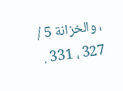، والخزانة 5 / 327 ، 331 .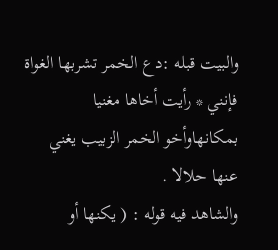والبيت قبله :دع الخمر تشربها الغواة فإنني * رأيت أخاها مغنيا بمكانهاوأخو الخمر الزبيب يغني عنها حلالا .
والشاهد فيه قوله : ( يكنها أو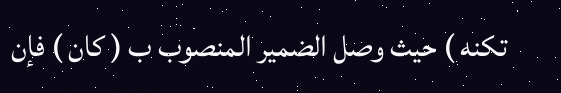تكنه ) حيث وصل الضمير المنصوب ب ( كان ) فإن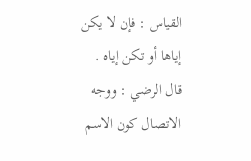القياس : فإن لا يكن إياها أو تكن إياه .
قال الرضي : ووجه الاتصال كون الاسم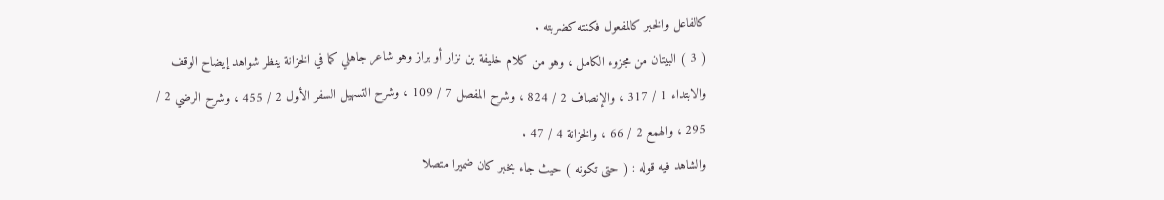كالفاعل والخبر كالمفعول فكنته كضربته .
( 3 ) البيتان من مجزوء الكامل ، وهو من كلام خليفة بن نزار أو براز وهو شاعر جاهلي كما في الخزانة ينظر شواهد إيضاح الوقف والابتداء 1 / 317 ، والإنصاف 2 / 824 ، وشرح المفصل 7 / 109 ، وشرح التسهيل السفر الأول 2 / 455 ، وشرح الرضي 2 / 295 ، والهمع 2 / 66 ، والخزانة 4 / 47 .
والشاهد فيه قوله : ( حتى تكونه ) حيث جاء بخبر كان ضميرا متصلا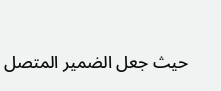حيث جعل الضمير المتصل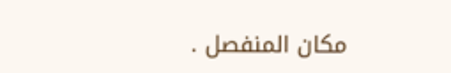مكان المنفصل .